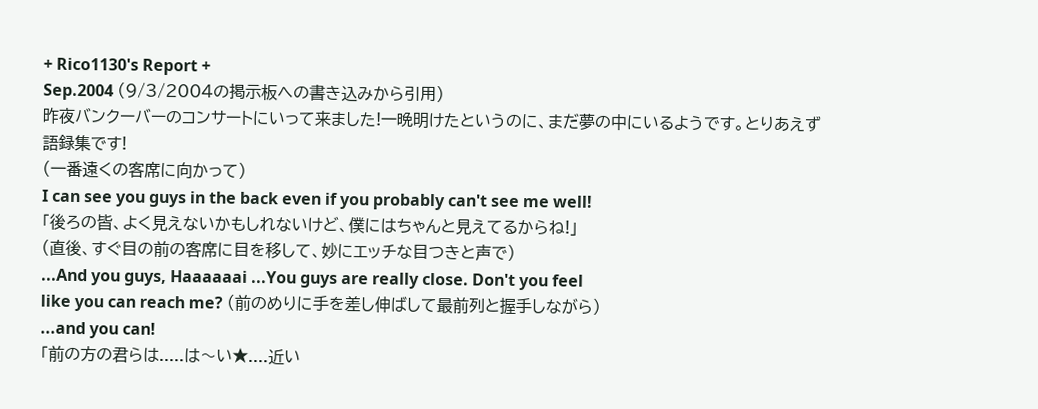+ Rico1130's Report +
Sep.2004 (9/3/2004の掲示板への書き込みから引用)
昨夜バンクーバーのコンサートにいって来ました!一晩明けたというのに、まだ夢の中にいるようです。とりあえず語録集です!
(一番遠くの客席に向かって)
I can see you guys in the back even if you probably can't see me well!
「後ろの皆、よく見えないかもしれないけど、僕にはちゃんと見えてるからね!」
(直後、すぐ目の前の客席に目を移して、妙にエッチな目つきと声で)
...And you guys, Haaaaaai ...You guys are really close. Don't you feel
like you can reach me? (前のめりに手を差し伸ばして最前列と握手しながら)
...and you can!
「前の方の君らは.....は〜い★....近い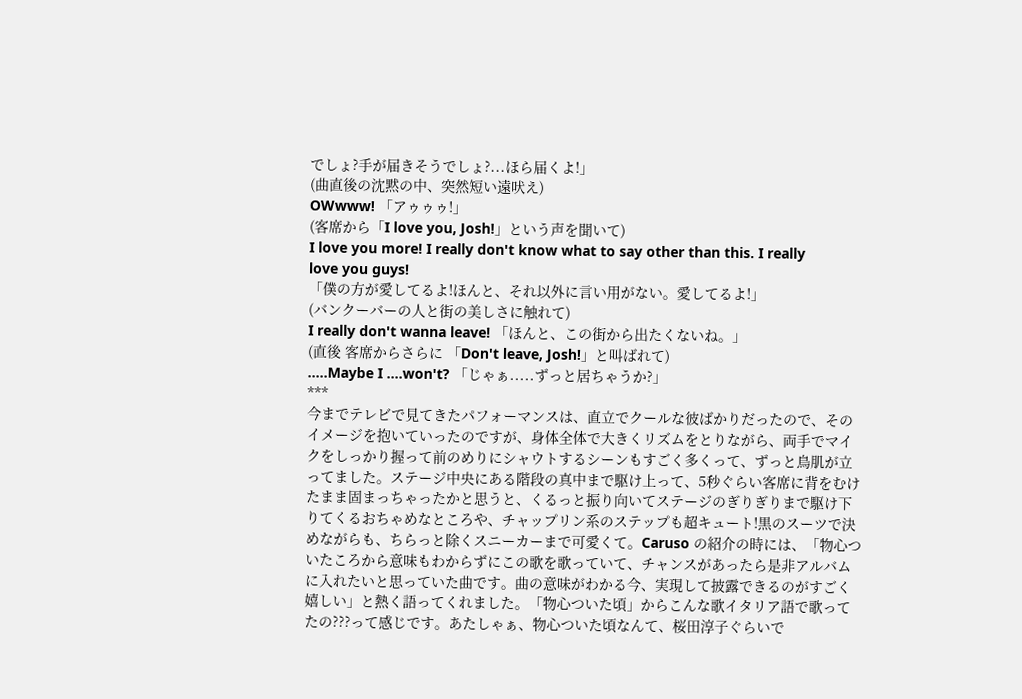でしょ?手が届きそうでしょ?...ほら届くよ!」
(曲直後の沈黙の中、突然短い遠吠え)
OWwww! 「アゥゥゥ!」
(客席から「I love you, Josh!」という声を聞いて)
I love you more! I really don't know what to say other than this. I really
love you guys!
「僕の方が愛してるよ!ほんと、それ以外に言い用がない。愛してるよ!」
(バンクーバーの人と街の美しさに触れて)
I really don't wanna leave! 「ほんと、この街から出たくないね。」
(直後 客席からさらに 「Don't leave, Josh!」と叫ばれて)
.....Maybe I ....won't? 「じゃぁ.....ずっと居ちゃうか?」
***
今までテレビで見てきたパフォーマンスは、直立でクールな彼ばかりだったので、そのイメージを抱いていったのですが、身体全体で大きくリズムをとりながら、両手でマイクをしっかり握って前のめりにシャウトするシーンもすごく多くって、ずっと鳥肌が立ってました。ステージ中央にある階段の真中まで駆け上って、5秒ぐらい客席に背をむけたまま固まっちゃったかと思うと、くるっと振り向いてステージのぎりぎりまで駆け下りてくるおちゃめなところや、チャップリン系のステップも超キュート!黒のスーツで決めながらも、ちらっと除くスニーカーまで可愛くて。Caruso の紹介の時には、「物心ついたころから意味もわからずにこの歌を歌っていて、チャンスがあったら是非アルバムに入れたいと思っていた曲です。曲の意味がわかる今、実現して披露できるのがすごく嬉しい」と熱く語ってくれました。「物心ついた頃」からこんな歌イタリア語で歌ってたの???って感じです。あたしゃぁ、物心ついた頃なんて、桜田淳子ぐらいで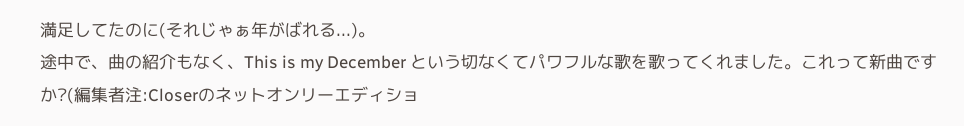満足してたのに(それじゃぁ年がばれる...)。
途中で、曲の紹介もなく、This is my December という切なくてパワフルな歌を歌ってくれました。これって新曲ですか?(編集者注:Closerのネットオンリーエディショ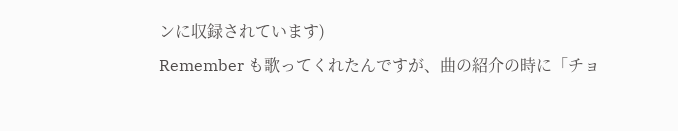ンに収録されています)
Remember も歌ってくれたんですが、曲の紹介の時に「チョ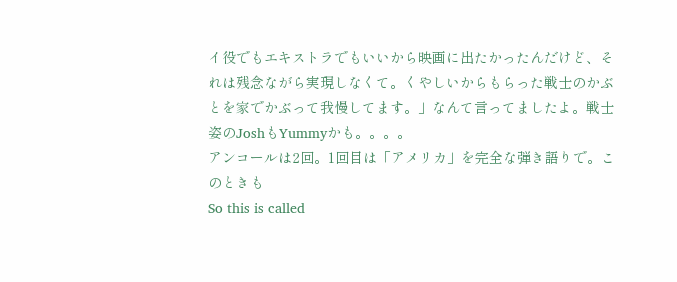イ役でもエキストラでもいいから映画に出たかったんだけど、それは残念ながら実現しなくて。くやしいからもらった戦士のかぶとを家でかぶって我慢してます。」なんて言ってましたよ。戦士姿のJoshもYummyかも。。。。
アンコールは2回。1回目は「アメリカ」を完全な弾き語りで。このときも
So this is called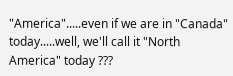"America".....even if we are in "Canada"
today.....well, we'll call it "North America" today ???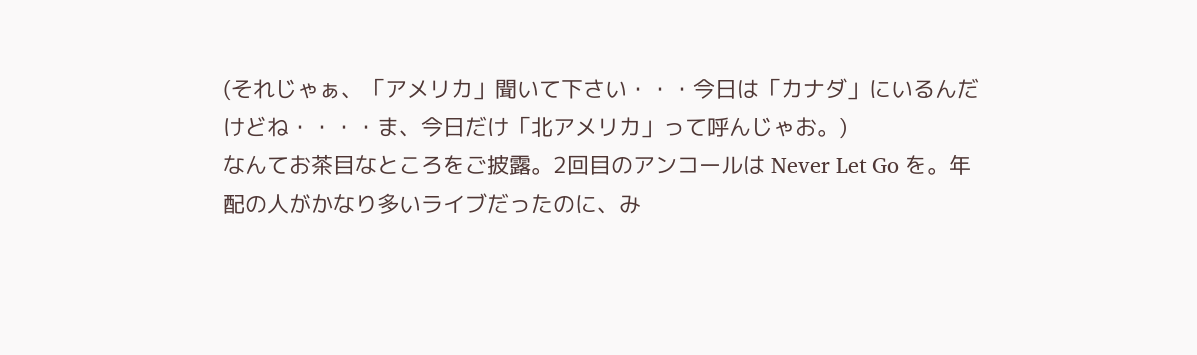(それじゃぁ、「アメリカ」聞いて下さい・・・今日は「カナダ」にいるんだけどね・・・・ま、今日だけ「北アメリカ」って呼んじゃお。)
なんてお茶目なところをご披露。2回目のアンコールは Never Let Go を。年配の人がかなり多いライブだったのに、み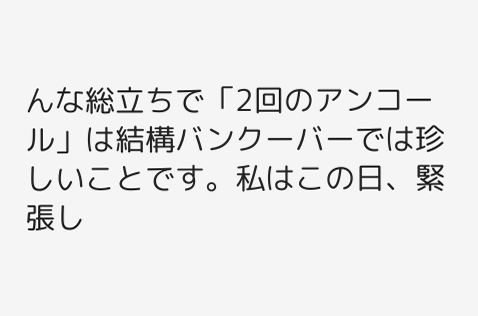んな総立ちで「2回のアンコール」は結構バンクーバーでは珍しいことです。私はこの日、緊張し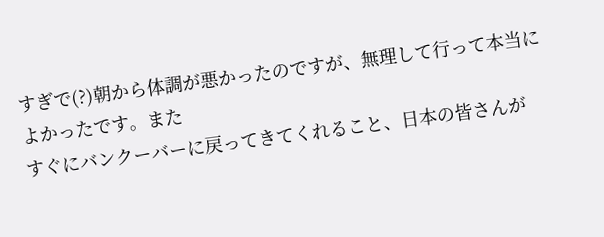すぎで(?)朝から体調が悪かったのですが、無理して行って本当によかったです。また
すぐにバンクーバーに戻ってきてくれること、日本の皆さんが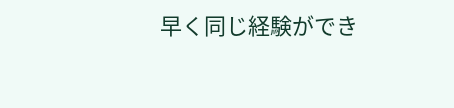早く同じ経験ができ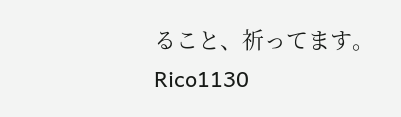ること、祈ってます。
Rico1130